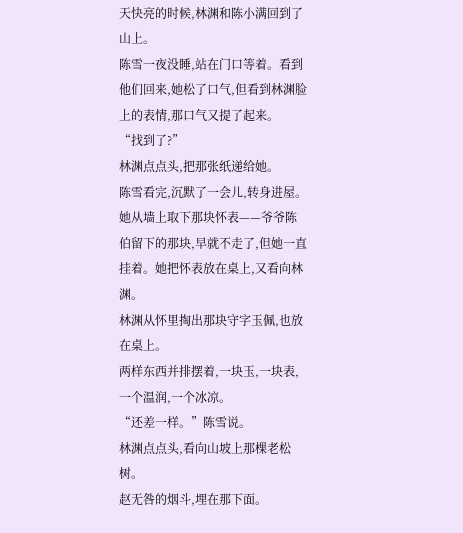天快亮的时候,林渊和陈小满回到了山上。
陈雪一夜没睡,站在门口等着。看到他们回来,她松了口气,但看到林渊脸上的表情,那口气又提了起来。
“找到了?”
林渊点点头,把那张纸递给她。
陈雪看完,沉默了一会儿,转身进屋。
她从墙上取下那块怀表——爷爷陈伯留下的那块,早就不走了,但她一直挂着。她把怀表放在桌上,又看向林渊。
林渊从怀里掏出那块守字玉佩,也放在桌上。
两样东西并排摆着,一块玉,一块表,一个温润,一个冰凉。
“还差一样。”陈雪说。
林渊点点头,看向山坡上那棵老松树。
赵无咎的烟斗,埋在那下面。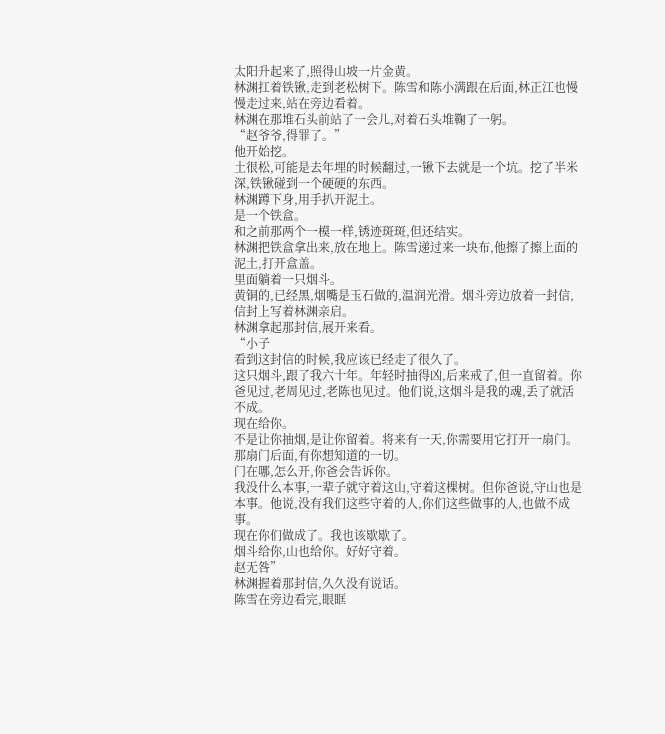太阳升起来了,照得山坡一片金黄。
林渊扛着铁锹,走到老松树下。陈雪和陈小满跟在后面,林正江也慢慢走过来,站在旁边看着。
林渊在那堆石头前站了一会儿,对着石头堆鞠了一躬。
“赵爷爷,得罪了。”
他开始挖。
土很松,可能是去年埋的时候翻过,一锹下去就是一个坑。挖了半米深,铁锹碰到一个硬硬的东西。
林渊蹲下身,用手扒开泥土。
是一个铁盒。
和之前那两个一模一样,锈迹斑斑,但还结实。
林渊把铁盒拿出来,放在地上。陈雪递过来一块布,他擦了擦上面的泥土,打开盒盖。
里面躺着一只烟斗。
黄铜的,已经黑,烟嘴是玉石做的,温润光滑。烟斗旁边放着一封信,信封上写着林渊亲启。
林渊拿起那封信,展开来看。
“小子
看到这封信的时候,我应该已经走了很久了。
这只烟斗,跟了我六十年。年轻时抽得凶,后来戒了,但一直留着。你爸见过,老周见过,老陈也见过。他们说,这烟斗是我的魂,丢了就活不成。
现在给你。
不是让你抽烟,是让你留着。将来有一天,你需要用它打开一扇门。那扇门后面,有你想知道的一切。
门在哪,怎么开,你爸会告诉你。
我没什么本事,一辈子就守着这山,守着这棵树。但你爸说,守山也是本事。他说,没有我们这些守着的人,你们这些做事的人,也做不成事。
现在你们做成了。我也该歇歇了。
烟斗给你,山也给你。好好守着。
赵无咎”
林渊握着那封信,久久没有说话。
陈雪在旁边看完,眼眶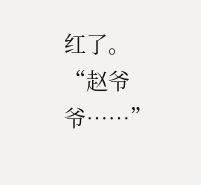红了。
“赵爷爷……”